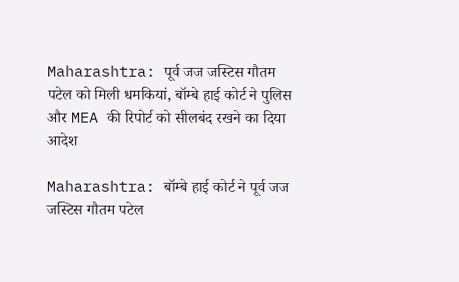Maharashtra: पूर्व जज जस्टिस गौतम पटेल को मिली धमकियां, बॉम्बे हाई कोर्ट ने पुलिस और MEA की रिपोर्ट को सीलबंद रखने का दिया आदेश

Maharashtra: बॉम्बे हाई कोर्ट ने पूर्व जज जस्टिस गौतम पटेल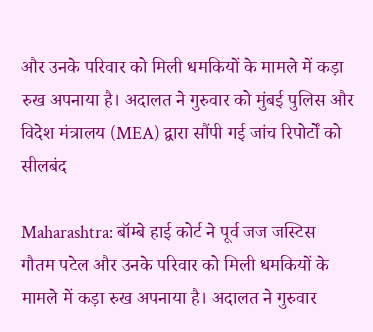और उनके परिवार को मिली धमकियों के मामले में कड़ा रुख अपनाया है। अदालत ने गुरुवार को मुंबई पुलिस और विदेश मंत्रालय (MEA) द्वारा सौंपी गई जांच रिपोर्टों को सीलबंद

Maharashtra: बॉम्बे हाई कोर्ट ने पूर्व जज जस्टिस गौतम पटेल और उनके परिवार को मिली धमकियों के मामले में कड़ा रुख अपनाया है। अदालत ने गुरुवार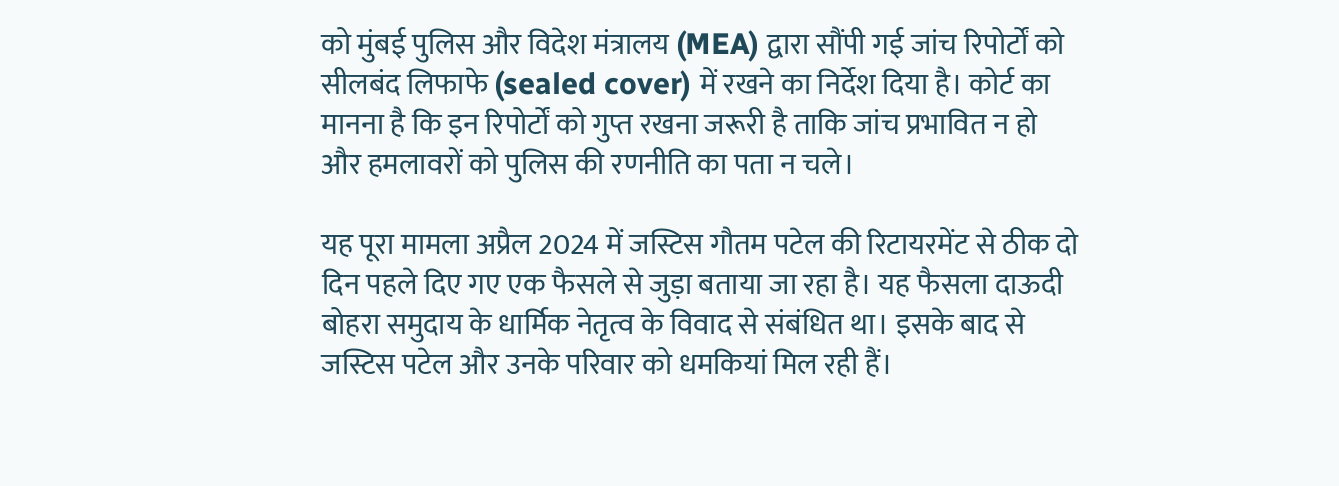को मुंबई पुलिस और विदेश मंत्रालय (MEA) द्वारा सौंपी गई जांच रिपोर्टों को सीलबंद लिफाफे (sealed cover) में रखने का निर्देश दिया है। कोर्ट का मानना है कि इन रिपोर्टों को गुप्त रखना जरूरी है ताकि जांच प्रभावित न हो और हमलावरों को पुलिस की रणनीति का पता न चले।

यह पूरा मामला अप्रैल 2024 में जस्टिस गौतम पटेल की रिटायरमेंट से ठीक दो दिन पहले दिए गए एक फैसले से जुड़ा बताया जा रहा है। यह फैसला दाऊदी बोहरा समुदाय के धार्मिक नेतृत्व के विवाद से संबंधित था। इसके बाद से जस्टिस पटेल और उनके परिवार को धमकियां मिल रही हैं।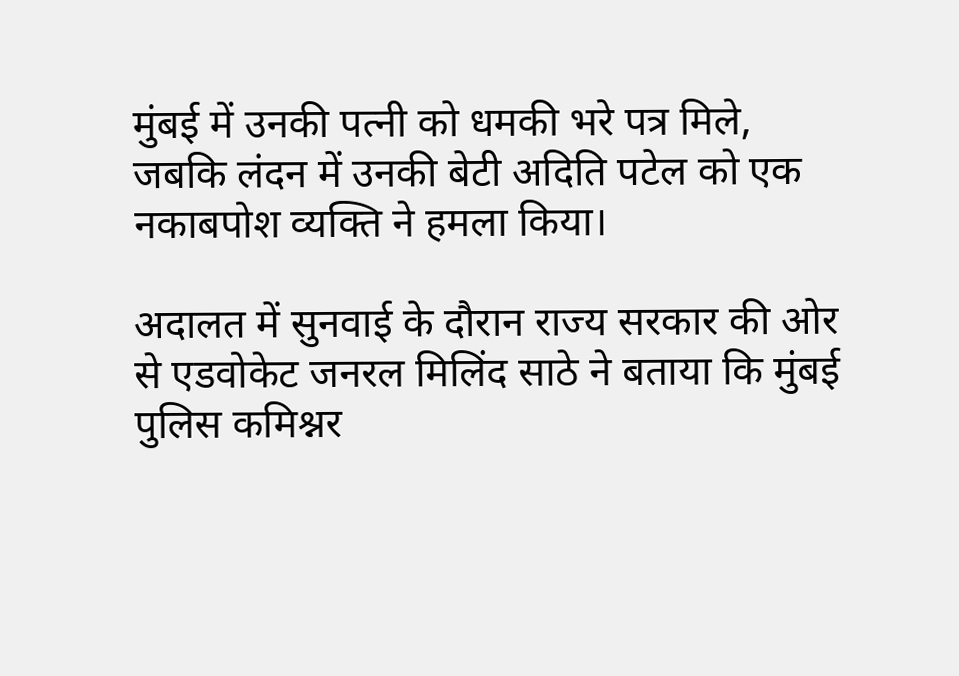मुंबई में उनकी पत्नी को धमकी भरे पत्र मिले, जबकि लंदन में उनकी बेटी अदिति पटेल को एक नकाबपोश व्यक्ति ने हमला किया।

अदालत में सुनवाई के दौरान राज्य सरकार की ओर से एडवोकेट जनरल मिलिंद साठे ने बताया कि मुंबई पुलिस कमिश्नर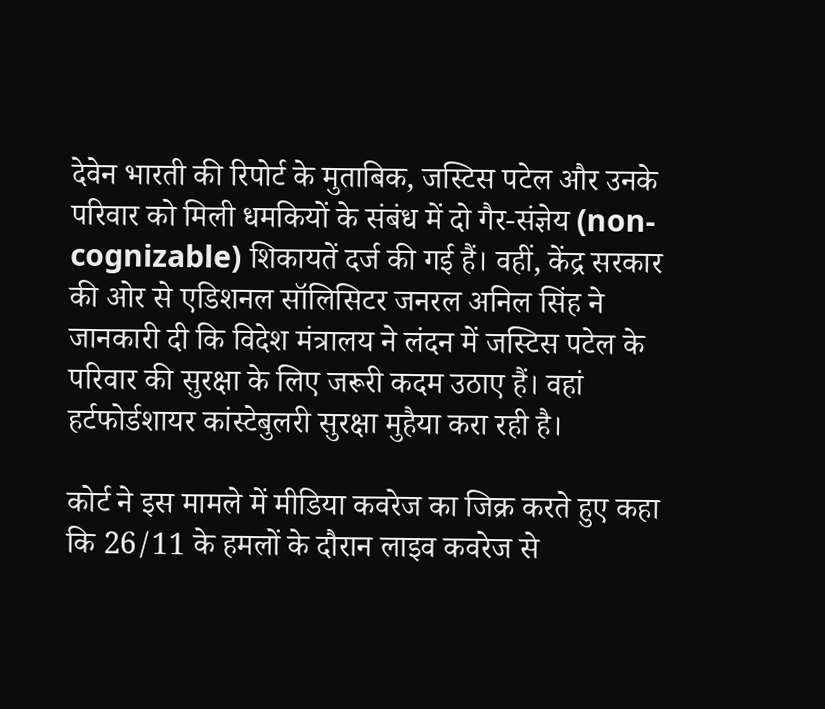देवेन भारती की रिपोर्ट के मुताबिक, जस्टिस पटेल और उनके परिवार को मिली धमकियों के संबंध में दो गैर-संज्ञेय (non-cognizable) शिकायतें दर्ज की गई हैं। वहीं, केंद्र सरकार की ओर से एडिशनल सॉलिसिटर जनरल अनिल सिंह ने जानकारी दी कि विदेश मंत्रालय ने लंदन में जस्टिस पटेल के परिवार की सुरक्षा के लिए जरूरी कदम उठाए हैं। वहां हर्टफोर्डशायर कांस्टेबुलरी सुरक्षा मुहैया करा रही है।

कोर्ट ने इस मामले में मीडिया कवरेज का जिक्र करते हुए कहा कि 26/11 के हमलों के दौरान लाइव कवरेज से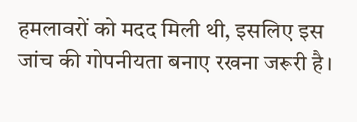हमलावरों को मदद मिली थी, इसलिए इस जांच की गोपनीयता बनाए रखना जरूरी है।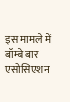इस मामले में बॉम्बे बार एसोसिएशन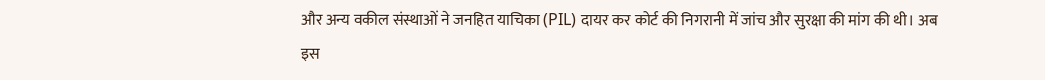और अन्य वकील संस्थाओं ने जनहित याचिका (PIL) दायर कर कोर्ट की निगरानी में जांच और सुरक्षा की मांग की थी। अब इस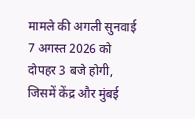मामले की अगली सुनवाई 7 अगस्त 2026 को दोपहर 3 बजे होगी, जिसमें केंद्र और मुंबई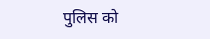पुलिस को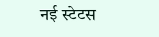नई स्टेटस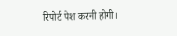रिपोर्ट पेश करनी होगी।